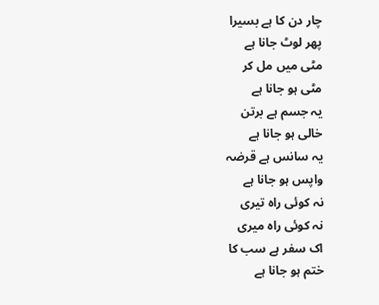چار دن کا ہے بسیرا
پھر لوٹ جانا ہے
مٹی میں مل کر
مٹی ہو جانا ہے
یہ جسم ہے برتن
خالی ہو جانا ہے
یہ سانس ہے قرضہ
واپس ہو جانا ہے
نہ کوئی راہ تیری
نہ کوئی راہ میری
اک سفر ہے سب کا
ختم ہو جانا ہے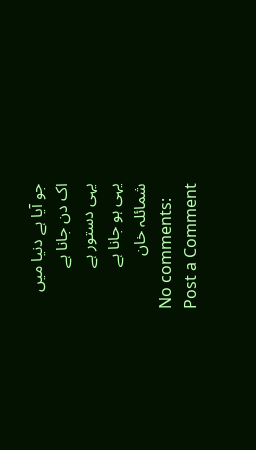جو آیا ہے دنیا میں
اک دن جانا ہے
یہی دستور ہے
یہی ہو جانا ہے
شمائلہ خان
No comments:
Post a Comment